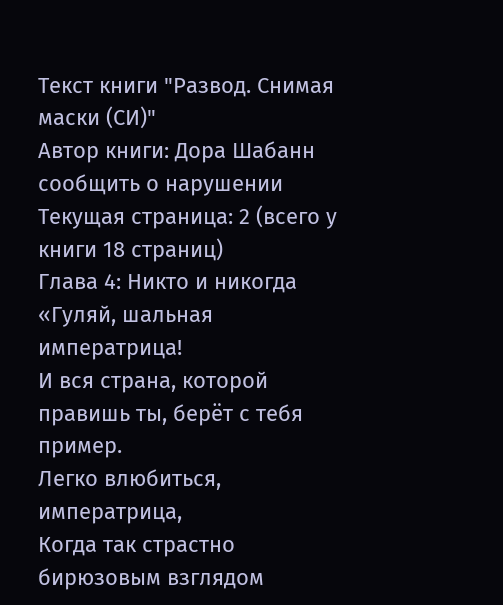Текст книги "Развод. Снимая маски (СИ)"
Автор книги: Дора Шабанн
сообщить о нарушении
Текущая страница: 2 (всего у книги 18 страниц)
Глава 4: Никто и никогда
«Гуляй, шальная императрица!
И вся страна, которой правишь ты, берёт с тебя пример.
Легко влюбиться, императрица,
Когда так страстно бирюзовым взглядом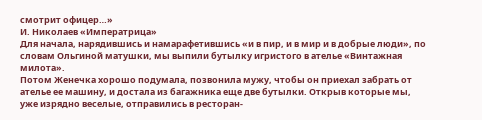смотрит офицер…»
И. Николаев «Императрица»
Для начала, нарядившись и намарафетившись «и в пир, и в мир и в добрые люди», по словам Ольгиной матушки, мы выпили бутылку игристого в ателье «Винтажная милота».
Потом Женечка хорошо подумала, позвонила мужу, чтобы он приехал забрать от ателье ее машину, и достала из багажника еще две бутылки. Открыв которые мы, уже изрядно веселые, отправились в ресторан-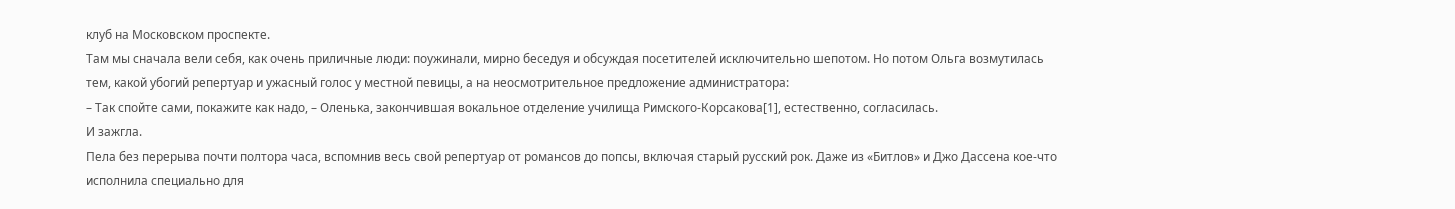клуб на Московском проспекте.
Там мы сначала вели себя, как очень приличные люди: поужинали, мирно беседуя и обсуждая посетителей исключительно шепотом. Но потом Ольга возмутилась тем, какой убогий репертуар и ужасный голос у местной певицы, а на неосмотрительное предложение администратора:
– Так спойте сами, покажите как надо, – Оленька, закончившая вокальное отделение училища Римского-Корсакова[1], естественно, согласилась.
И зажгла.
Пела без перерыва почти полтора часа, вспомнив весь свой репертуар от романсов до попсы, включая старый русский рок. Даже из «Битлов» и Джо Дассена кое-что исполнила специально для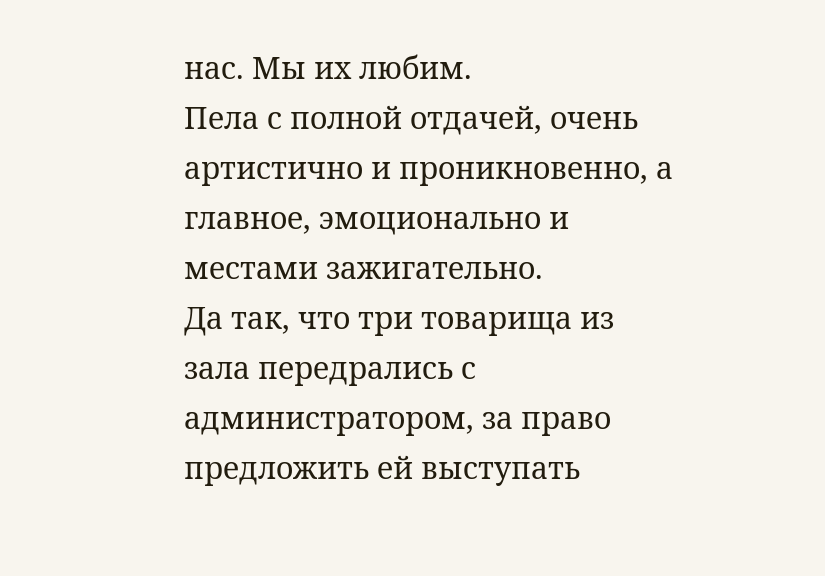нас. Мы их любим.
Пела с полной отдачей, очень артистично и проникновенно, а главное, эмоционально и местами зажигательно.
Да так, что три товарища из зала передрались с администратором, за право предложить ей выступать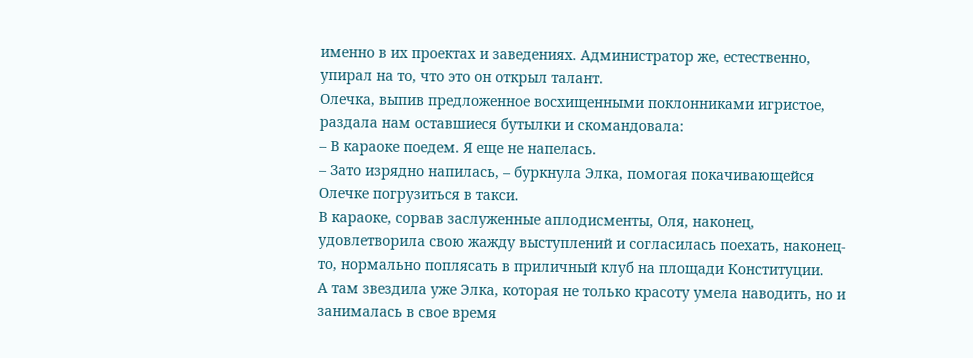именно в их проектах и заведениях. Администратор же, естественно, упирал на то, что это он открыл талант.
Олечка, выпив предложенное восхищенными поклонниками игристое, раздала нам оставшиеся бутылки и скомандовала:
– В караоке поедем. Я еще не напелась.
– Зато изрядно напилась, – буркнула Элка, помогая покачивающейся Олечке погрузиться в такси.
В караоке, сорвав заслуженные аплодисменты, Оля, наконец, удовлетворила свою жажду выступлений и согласилась поехать, наконец-то, нормально поплясать в приличный клуб на площади Конституции.
А там звездила уже Элка, которая не только красоту умела наводить, но и занималась в свое время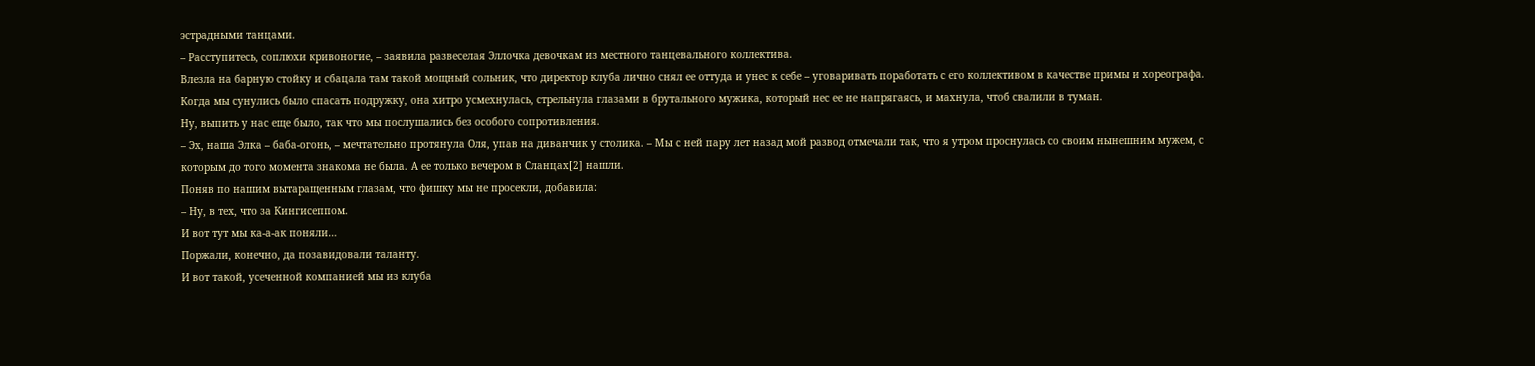эстрадными танцами.
– Расступитесь, соплюхи кривоногие, – заявила развеселая Эллочка девочкам из местного танцевального коллектива.
Влезла на барную стойку и сбацала там такой мощный сольник, что директор клуба лично снял ее оттуда и унес к себе – уговаривать поработать с его коллективом в качестве примы и хореографа.
Когда мы сунулись было спасать подружку, она хитро усмехнулась, стрельнула глазами в брутального мужика, который нес ее не напрягаясь, и махнула, чтоб свалили в туман.
Ну, выпить у нас еще было, так что мы послушались без особого сопротивления.
– Эх, наша Элка – баба-огонь, – мечтательно протянула Оля, упав на диванчик у столика. – Мы с ней пару лет назад мой развод отмечали так, что я утром проснулась со своим нынешним мужем, с которым до того момента знакома не была. А ее только вечером в Сланцах[2] нашли.
Поняв по нашим вытаращенным глазам, что фишку мы не просекли, добавила:
– Ну, в тех, что за Кингисеппом.
И вот тут мы ка-а-ак поняли…
Поржали, конечно, да позавидовали таланту.
И вот такой, усеченной компанией мы из клуба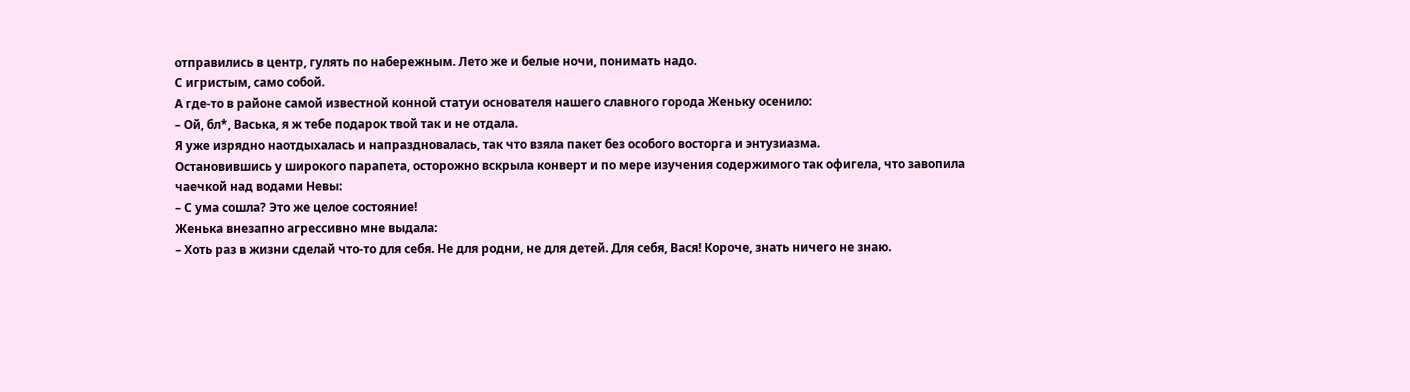отправились в центр, гулять по набережным. Лето же и белые ночи, понимать надо.
С игристым, само собой.
А где-то в районе самой известной конной статуи основателя нашего славного города Женьку осенило:
– Ой, бл*, Васька, я ж тебе подарок твой так и не отдала.
Я уже изрядно наотдыхалась и напраздновалась, так что взяла пакет без особого восторга и энтузиазма.
Остановившись у широкого парапета, осторожно вскрыла конверт и по мере изучения содержимого так офигела, что завопила чаечкой над водами Невы:
– С ума сошла? Это же целое состояние!
Женька внезапно агрессивно мне выдала:
– Хоть раз в жизни сделай что-то для себя. Не для родни, не для детей. Для себя, Вася! Короче, знать ничего не знаю.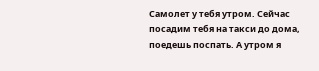Самолет у тебя утром. Сейчас посадим тебя на такси до дома, поедешь поспать. А утром я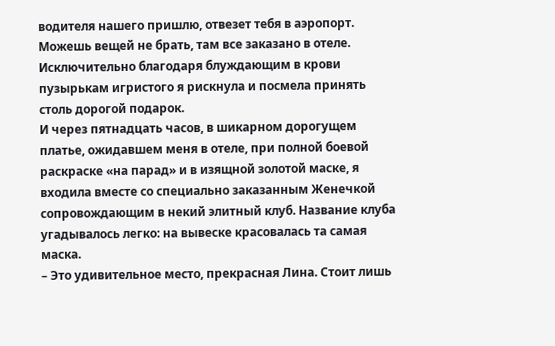водителя нашего пришлю, отвезет тебя в аэропорт. Можешь вещей не брать, там все заказано в отеле.
Исключительно благодаря блуждающим в крови пузырькам игристого я рискнула и посмела принять столь дорогой подарок.
И через пятнадцать часов, в шикарном дорогущем платье, ожидавшем меня в отеле, при полной боевой раскраске «на парад» и в изящной золотой маске, я входила вместе со специально заказанным Женечкой сопровождающим в некий элитный клуб. Название клуба угадывалось легко: на вывеске красовалась та самая маска.
– Это удивительное место, прекрасная Лина. Стоит лишь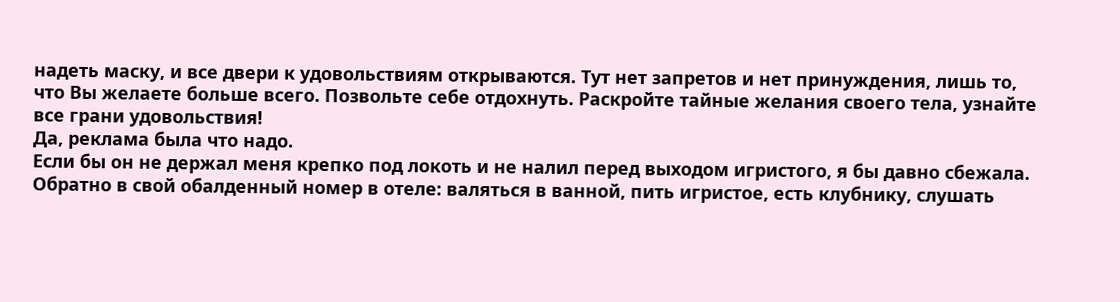надеть маску, и все двери к удовольствиям открываются. Тут нет запретов и нет принуждения, лишь то, что Вы желаете больше всего. Позвольте себе отдохнуть. Раскройте тайные желания своего тела, узнайте все грани удовольствия!
Да, реклама была что надо.
Если бы он не держал меня крепко под локоть и не налил перед выходом игристого, я бы давно сбежала.
Обратно в свой обалденный номер в отеле: валяться в ванной, пить игристое, есть клубнику, слушать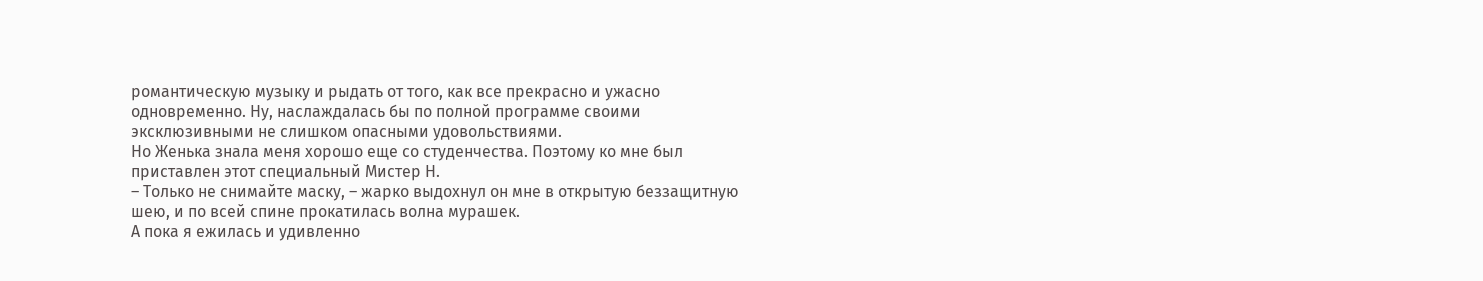романтическую музыку и рыдать от того, как все прекрасно и ужасно одновременно. Ну, наслаждалась бы по полной программе своими эксклюзивными не слишком опасными удовольствиями.
Но Женька знала меня хорошо еще со студенчества. Поэтому ко мне был приставлен этот специальный Мистер Н.
– Только не снимайте маску, – жарко выдохнул он мне в открытую беззащитную шею, и по всей спине прокатилась волна мурашек.
А пока я ежилась и удивленно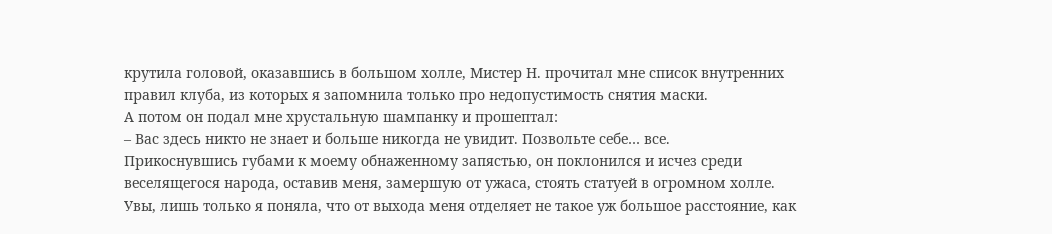крутила головой, оказавшись в большом холле, Мистер Н. прочитал мне список внутренних правил клуба, из которых я запомнила только про недопустимость снятия маски.
А потом он подал мне хрустальную шампанку и прошептал:
– Вас здесь никто не знает и больше никогда не увидит. Позвольте себе… все.
Прикоснувшись губами к моему обнаженному запястью, он поклонился и исчез среди веселящегося народа, оставив меня, замершую от ужаса, стоять статуей в огромном холле.
Увы, лишь только я поняла, что от выхода меня отделяет не такое уж большое расстояние, как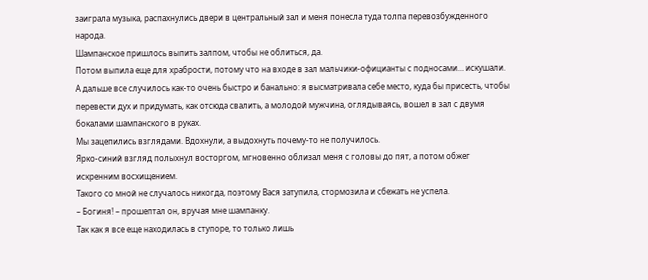заиграла музыка, распахнулись двери в центральный зал и меня понесла туда толпа перевозбужденного народа.
Шампанское пришлось выпить залпом, чтобы не облиться, да.
Потом выпила еще для храбрости, потому что на входе в зал мальчики-официанты с подносами… искушали.
А дальше все случилось как-то очень быстро и банально: я высматривала себе место, куда бы присесть, чтобы перевести дух и придумать, как отсюда свалить, а молодой мужчина, оглядываясь, вошел в зал с двумя бокалами шампанского в руках.
Мы зацепились взглядами. Вдохнули, а выдохнуть почему-то не получилось.
Ярко-синий взгляд полыхнул восторгом, мгновенно облизал меня с головы до пят, а потом обжег искренним восхищением.
Такого со мной не случалось никогда, поэтому Вася затупила, стормозила и сбежать не успела.
– Богиня! – прошептал он, вручая мне шампанку.
Так как я все еще находилась в ступоре, то только лишь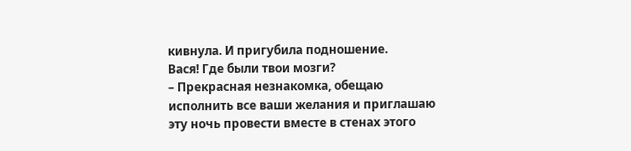кивнула. И пригубила подношение.
Вася! Где были твои мозги?
– Прекрасная незнакомка, обещаю исполнить все ваши желания и приглашаю эту ночь провести вместе в стенах этого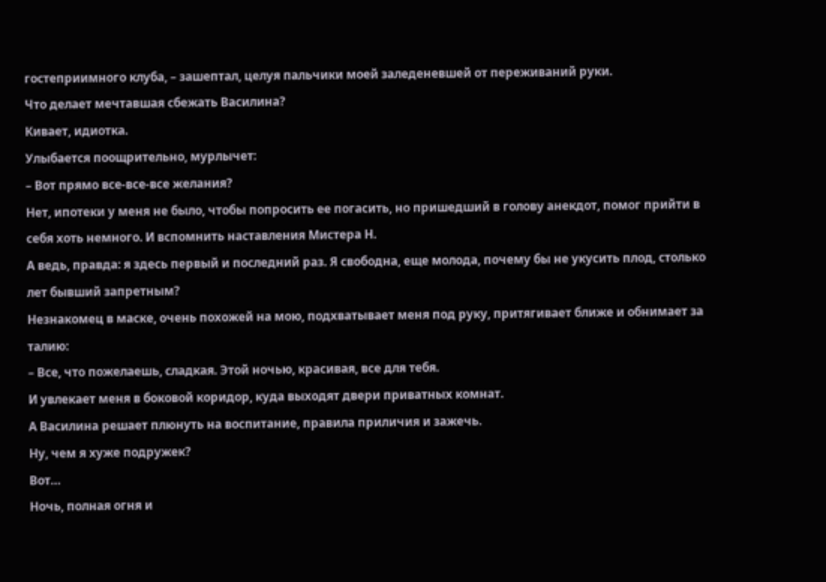гостеприимного клуба, – зашептал, целуя пальчики моей заледеневшей от переживаний руки.
Что делает мечтавшая сбежать Василина?
Кивает, идиотка.
Улыбается поощрительно, мурлычет:
– Вот прямо все-все-все желания?
Нет, ипотеки у меня не было, чтобы попросить ее погасить, но пришедший в голову анекдот, помог прийти в себя хоть немного. И вспомнить наставления Мистера Н.
А ведь, правда: я здесь первый и последний раз. Я свободна, еще молода, почему бы не укусить плод, столько лет бывший запретным?
Незнакомец в маске, очень похожей на мою, подхватывает меня под руку, притягивает ближе и обнимает за талию:
– Все, что пожелаешь, сладкая. Этой ночью, красивая, все для тебя.
И увлекает меня в боковой коридор, куда выходят двери приватных комнат.
А Василина решает плюнуть на воспитание, правила приличия и зажечь.
Ну, чем я хуже подружек?
Вот…
Ночь, полная огня и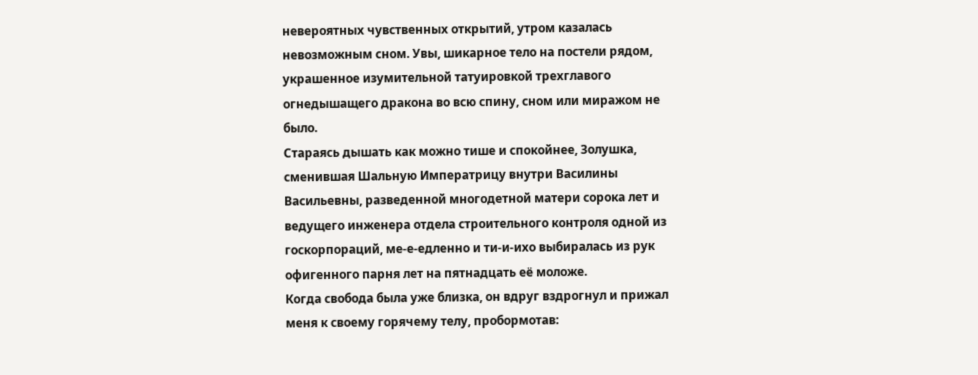невероятных чувственных открытий, утром казалась невозможным сном. Увы, шикарное тело на постели рядом, украшенное изумительной татуировкой трехглавого огнедышащего дракона во всю спину, сном или миражом не было.
Стараясь дышать как можно тише и спокойнее, Золушка, сменившая Шальную Императрицу внутри Василины Васильевны, разведенной многодетной матери сорока лет и ведущего инженера отдела строительного контроля одной из госкорпораций, ме-е-едленно и ти-и-ихо выбиралась из рук офигенного парня лет на пятнадцать её моложе.
Когда свобода была уже близка, он вдруг вздрогнул и прижал меня к своему горячему телу, пробормотав: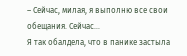– Сейчас, милая, я выполню все свои обещания. Сейчас…
Я так обалдела, что в панике застыла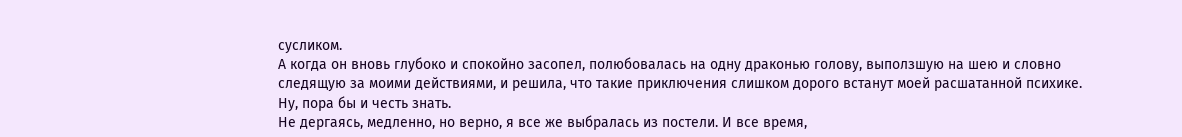сусликом.
А когда он вновь глубоко и спокойно засопел, полюбовалась на одну драконью голову, выползшую на шею и словно следящую за моими действиями, и решила, что такие приключения слишком дорого встанут моей расшатанной психике.
Ну, пора бы и честь знать.
Не дергаясь, медленно, но верно, я все же выбралась из постели. И все время,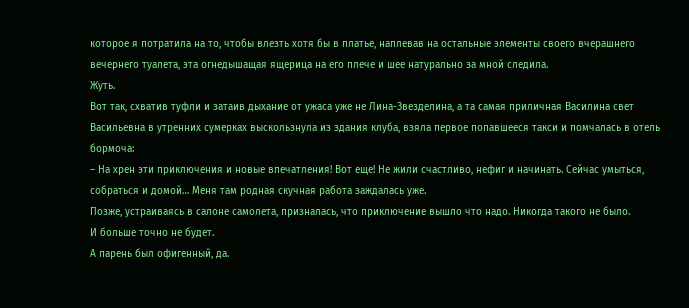которое я потратила на то, чтобы влезть хотя бы в платье, наплевав на остальные элементы своего вчерашнего вечернего туалета, эта огнедышащая ящерица на его плече и шее натурально за мной следила.
Жуть.
Вот так, схватив туфли и затаив дыхание от ужаса уже не Лина-Звезделина, а та самая приличная Василина свет Васильевна в утренних сумерках выскользнула из здания клуба, взяла первое попавшееся такси и помчалась в отель бормоча:
– На хрен эти приключения и новые впечатления! Вот еще! Не жили счастливо, нефиг и начинать. Сейчас умыться, собраться и домой… Меня там родная скучная работа заждалась уже.
Позже, устраиваясь в салоне самолета, призналась, что приключение вышло что надо. Никогда такого не было.
И больше точно не будет.
А парень был офигенный, да.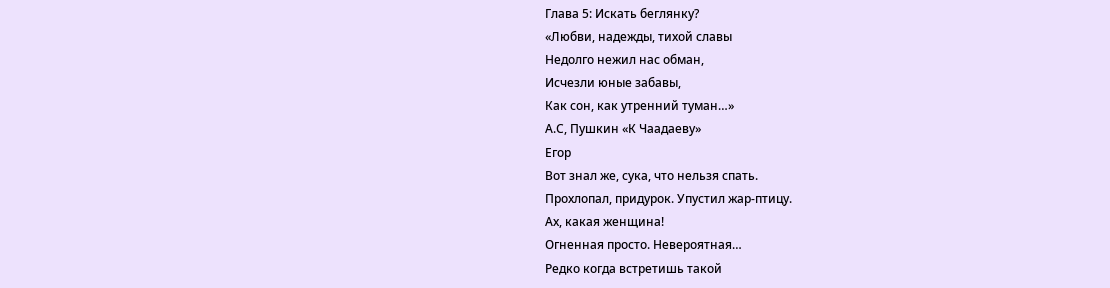Глава 5: Искать беглянку?
«Любви, надежды, тихой славы
Недолго нежил нас обман,
Исчезли юные забавы,
Как сон, как утренний туман…»
А.С, Пушкин «К Чаадаеву»
Егор
Вот знал же, сука, что нельзя спать.
Прохлопал, придурок. Упустил жар-птицу.
Ах, какая женщина!
Огненная просто. Невероятная…
Редко когда встретишь такой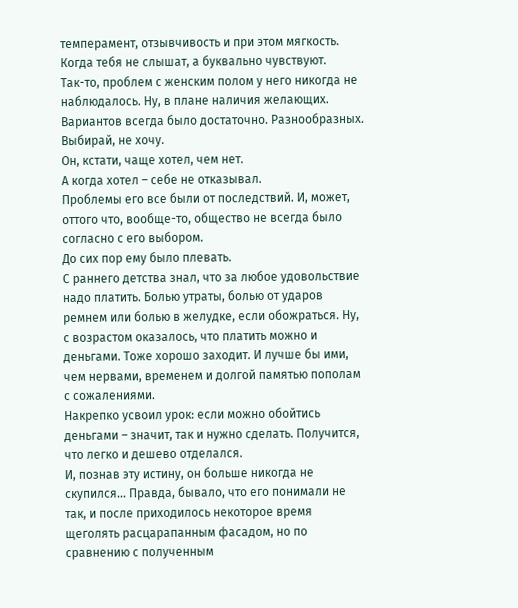темперамент, отзывчивость и при этом мягкость. Когда тебя не слышат, а буквально чувствуют.
Так-то, проблем с женским полом у него никогда не наблюдалось. Ну, в плане наличия желающих. Вариантов всегда было достаточно. Разнообразных. Выбирай, не хочу.
Он, кстати, чаще хотел, чем нет.
А когда хотел – себе не отказывал.
Проблемы его все были от последствий. И, может, оттого что, вообще-то, общество не всегда было согласно с его выбором.
До сих пор ему было плевать.
С раннего детства знал, что за любое удовольствие надо платить. Болью утраты, болью от ударов ремнем или болью в желудке, если обожраться. Ну, с возрастом оказалось, что платить можно и деньгами. Тоже хорошо заходит. И лучше бы ими, чем нервами, временем и долгой памятью пополам с сожалениями.
Накрепко усвоил урок: если можно обойтись деньгами – значит, так и нужно сделать. Получится, что легко и дешево отделался.
И, познав эту истину, он больше никогда не скупился… Правда, бывало, что его понимали не так, и после приходилось некоторое время щеголять расцарапанным фасадом, но по сравнению с полученным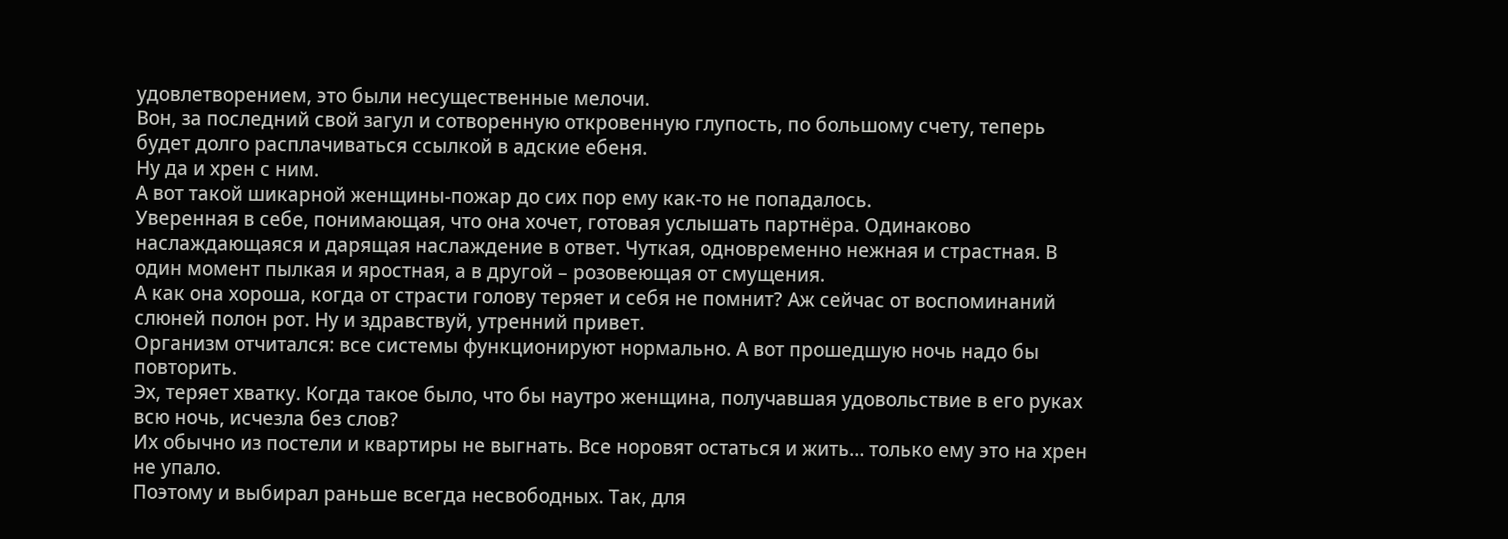удовлетворением, это были несущественные мелочи.
Вон, за последний свой загул и сотворенную откровенную глупость, по большому счету, теперь будет долго расплачиваться ссылкой в адские ебеня.
Ну да и хрен с ним.
А вот такой шикарной женщины-пожар до сих пор ему как-то не попадалось.
Уверенная в себе, понимающая, что она хочет, готовая услышать партнёра. Одинаково наслаждающаяся и дарящая наслаждение в ответ. Чуткая, одновременно нежная и страстная. В один момент пылкая и яростная, а в другой – розовеющая от смущения.
А как она хороша, когда от страсти голову теряет и себя не помнит? Аж сейчас от воспоминаний слюней полон рот. Ну и здравствуй, утренний привет.
Организм отчитался: все системы функционируют нормально. А вот прошедшую ночь надо бы повторить.
Эх, теряет хватку. Когда такое было, что бы наутро женщина, получавшая удовольствие в его руках всю ночь, исчезла без слов?
Их обычно из постели и квартиры не выгнать. Все норовят остаться и жить… только ему это на хрен не упало.
Поэтому и выбирал раньше всегда несвободных. Так, для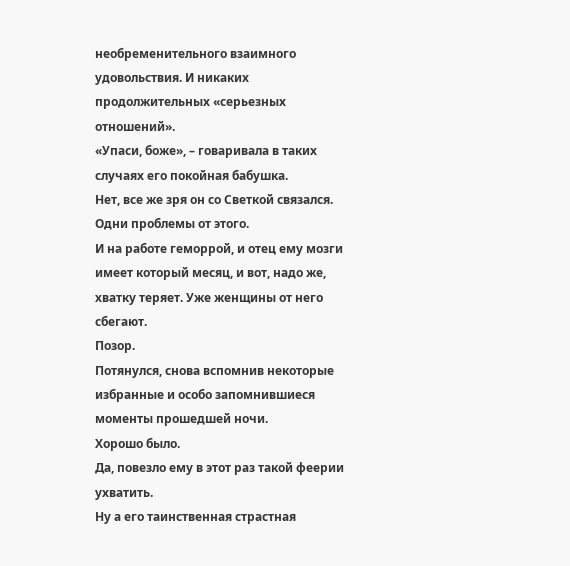необременительного взаимного удовольствия. И никаких продолжительных «серьезных отношений».
«Упаси, боже», – говаривала в таких случаях его покойная бабушка.
Нет, все же зря он со Светкой связался. Одни проблемы от этого.
И на работе геморрой, и отец ему мозги имеет который месяц, и вот, надо же, хватку теряет. Уже женщины от него сбегают.
Позор.
Потянулся, снова вспомнив некоторые избранные и особо запомнившиеся моменты прошедшей ночи.
Хорошо было.
Да, повезло ему в этот раз такой феерии ухватить.
Ну а его таинственная страстная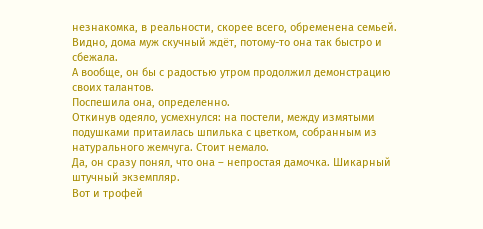незнакомка, в реальности, скорее всего, обременена семьей.
Видно, дома муж скучный ждёт, потому-то она так быстро и сбежала.
А вообще, он бы с радостью утром продолжил демонстрацию своих талантов.
Поспешила она, определенно.
Откинув одеяло, усмехнулся: на постели, между измятыми подушками притаилась шпилька с цветком, собранным из натурального жемчуга. Стоит немало.
Да, он сразу понял, что она – непростая дамочка. Шикарный штучный экземпляр.
Вот и трофей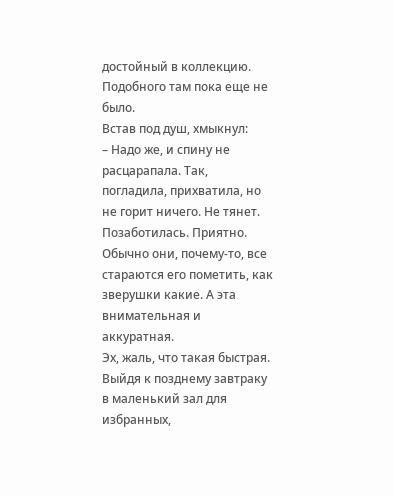достойный в коллекцию. Подобного там пока еще не было.
Встав под душ, хмыкнул:
– Надо же, и спину не расцарапала. Так, погладила, прихватила, но не горит ничего. Не тянет.
Позаботилась. Приятно.
Обычно они, почему-то, все стараются его пометить, как зверушки какие. А эта внимательная и аккуратная.
Эх, жаль, что такая быстрая.
Выйдя к позднему завтраку в маленький зал для избранных,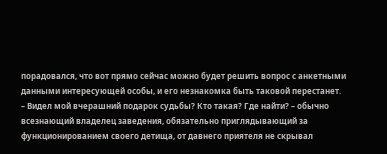порадовался, что вот прямо сейчас можно будет решить вопрос с анкетными данными интересующей особы, и его незнакомка быть таковой перестанет.
– Видел мой вчерашний подарок судьбы? Кто такая? Где найти? – обычно всезнающий владелец заведения, обязательно приглядывающий за функционированием своего детища, от давнего приятеля не скрывал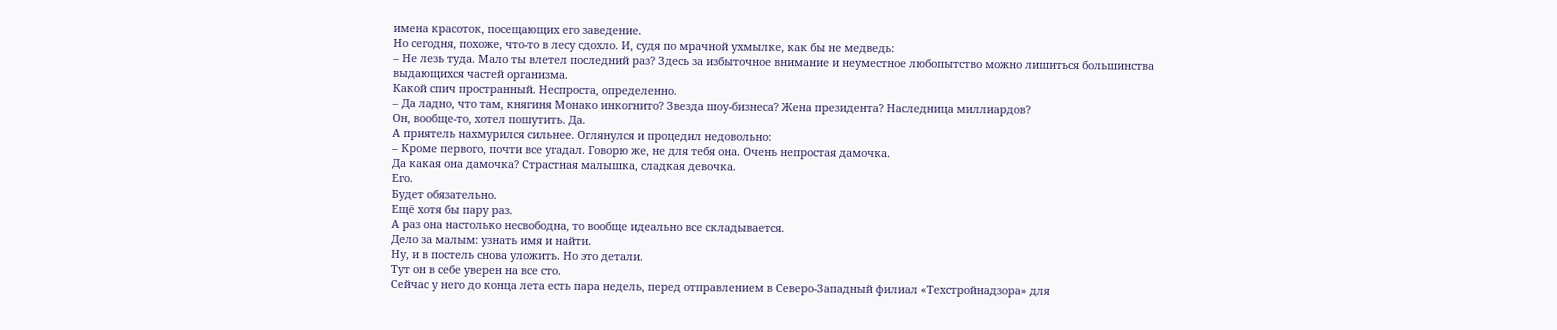имена красоток, посещающих его заведение.
Но сегодня, похоже, что-то в лесу сдохло. И, судя по мрачной ухмылке, как бы не медведь:
– Не лезь туда. Мало ты влетел последний раз? Здесь за избыточное внимание и неуместное любопытство можно лишиться большинства выдающихся частей организма.
Какой спич пространный. Неспроста, определенно.
– Да ладно, что там, княгиня Монако инкогнито? Звезда шоу-бизнеса? Жена президента? Наследница миллиардов?
Он, вообще-то, хотел пошутить. Да.
А приятель нахмурился сильнее. Оглянулся и процедил недовольно:
– Кроме первого, почти все угадал. Говорю же, не для тебя она. Очень непростая дамочка.
Да какая она дамочка? Страстная малышка, сладкая девочка.
Его.
Будет обязательно.
Ещё хотя бы пару раз.
А раз она настолько несвободна, то вообще идеально все складывается.
Дело за малым: узнать имя и найти.
Ну, и в постель снова уложить. Но это детали.
Тут он в себе уверен на все сто.
Сейчас у него до конца лета есть пара недель, перед отправлением в Северо-Западный филиал «Техстройнадзора» для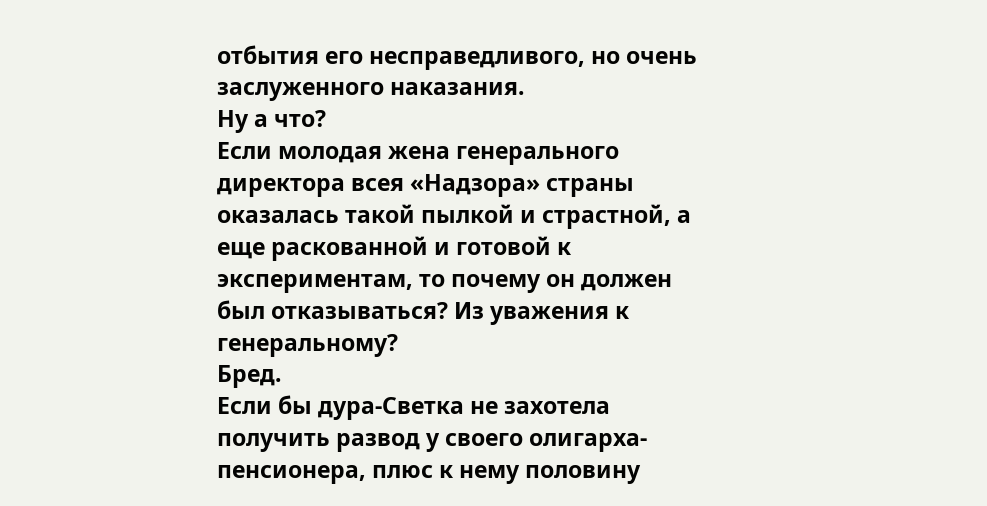отбытия его несправедливого, но очень заслуженного наказания.
Ну а что?
Если молодая жена генерального директора всея «Надзора» страны оказалась такой пылкой и страстной, а еще раскованной и готовой к экспериментам, то почему он должен был отказываться? Из уважения к генеральному?
Бред.
Если бы дура-Светка не захотела получить развод у своего олигарха-пенсионера, плюс к нему половину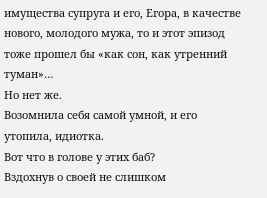имущества супруга и его, Егора, в качестве нового, молодого мужа, то и этот эпизод тоже прошел бы «как сон, как утренний туман»…
Но нет же.
Возомнила себя самой умной, и его утопила, идиотка.
Вот что в голове у этих баб?
Вздохнув о своей не слишком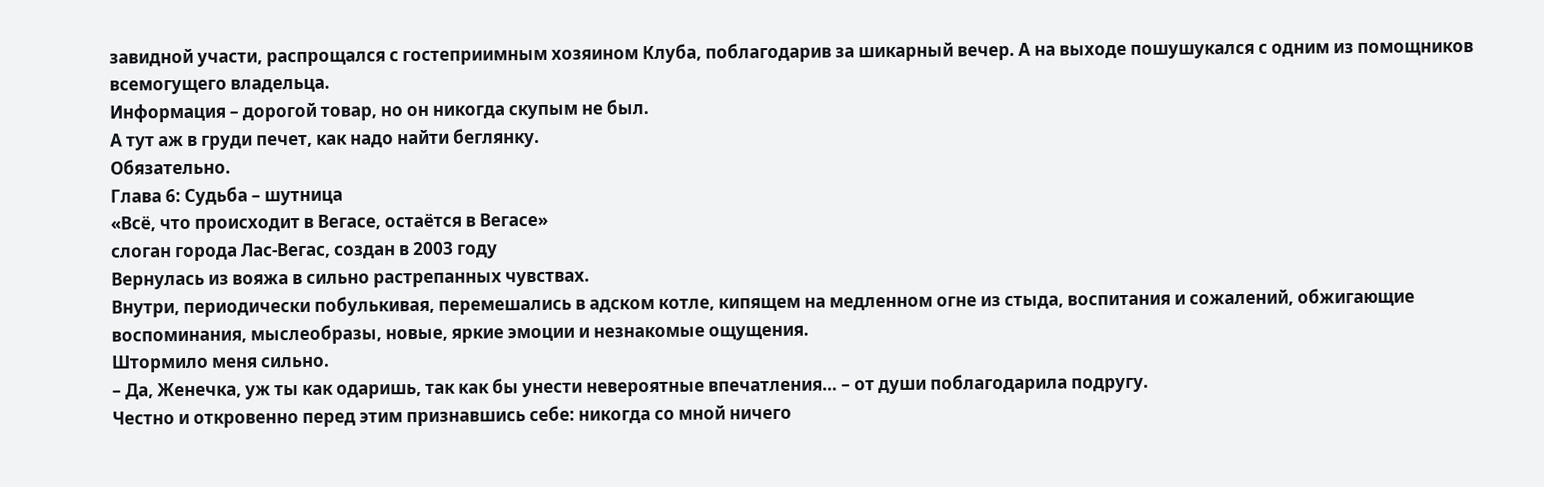завидной участи, распрощался с гостеприимным хозяином Клуба, поблагодарив за шикарный вечер. А на выходе пошушукался с одним из помощников всемогущего владельца.
Информация – дорогой товар, но он никогда скупым не был.
А тут аж в груди печет, как надо найти беглянку.
Обязательно.
Глава 6: Судьба – шутница
«Всё, что происходит в Вегасе, остаётся в Вегасе»
слоган города Лас-Вегас, создан в 2003 году
Вернулась из вояжа в сильно растрепанных чувствах.
Внутри, периодически побулькивая, перемешались в адском котле, кипящем на медленном огне из стыда, воспитания и сожалений, обжигающие воспоминания, мыслеобразы, новые, яркие эмоции и незнакомые ощущения.
Штормило меня сильно.
– Да, Женечка, уж ты как одаришь, так как бы унести невероятные впечатления… – от души поблагодарила подругу.
Честно и откровенно перед этим признавшись себе: никогда со мной ничего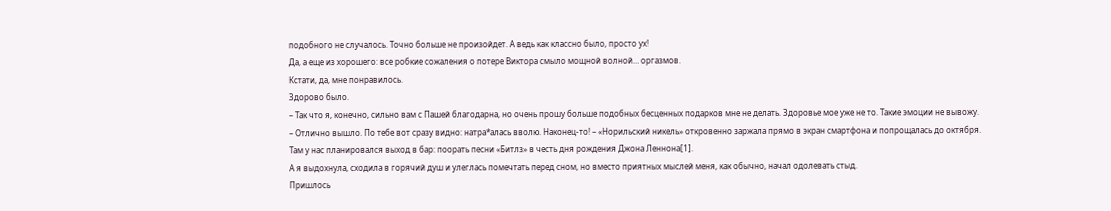подобного не случалось. Точно больше не произойдет. А ведь как классно было, просто ух!
Да, а еще из хорошего: все робкие сожаления о потере Виктора смыло мощной волной… оргазмов.
Кстати, да, мне понравилось.
Здорово было.
– Так что я, конечно, сильно вам с Пашей благодарна, но очень прошу больше подобных бесценных подарков мне не делать. Здоровье мое уже не то. Такие эмоции не вывожу.
– Отлично вышло. По тебе вот сразу видно: натра*алась вволю. Наконец-то! – «Норильский никель» откровенно заржала прямо в экран смартфона и попрощалась до октября.
Там у нас планировался выход в бар: поорать песни «Битлз» в честь дня рождения Джона Леннона[1].
А я выдохнула, сходила в горячий душ и улеглась помечтать перед сном, но вместо приятных мыслей меня, как обычно, начал одолевать стыд.
Пришлось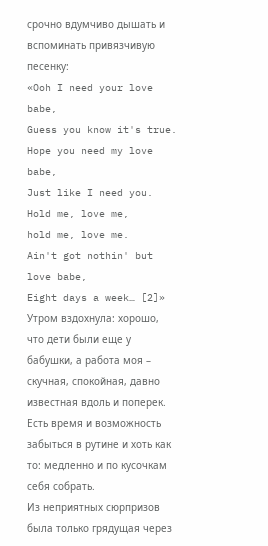срочно вдумчиво дышать и вспоминать привязчивую песенку:
«Ooh I need your love babe,
Guess you know it's true.
Hope you need my love babe,
Just like I need you.
Hold me, love me,
hold me, love me.
Ain't got nothin' but love babe,
Eight days a week… [2]»
Утром вздохнула: хорошо, что дети были еще у бабушки, а работа моя – скучная, спокойная, давно известная вдоль и поперек.
Есть время и возможность забыться в рутине и хоть как то: медленно и по кусочкам себя собрать.
Из неприятных сюрпризов была только грядущая через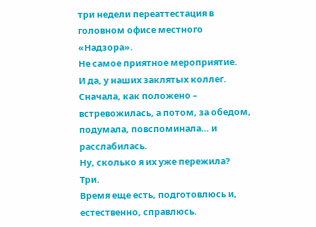три недели переаттестация в головном офисе местного «Надзора».
Не самое приятное мероприятие.
И да, у наших заклятых коллег.
Сначала, как положено – встревожилась, а потом, за обедом, подумала, повспоминала… и расслабилась.
Ну, сколько я их уже пережила?
Три.
Время еще есть, подготовлюсь и, естественно, справлюсь.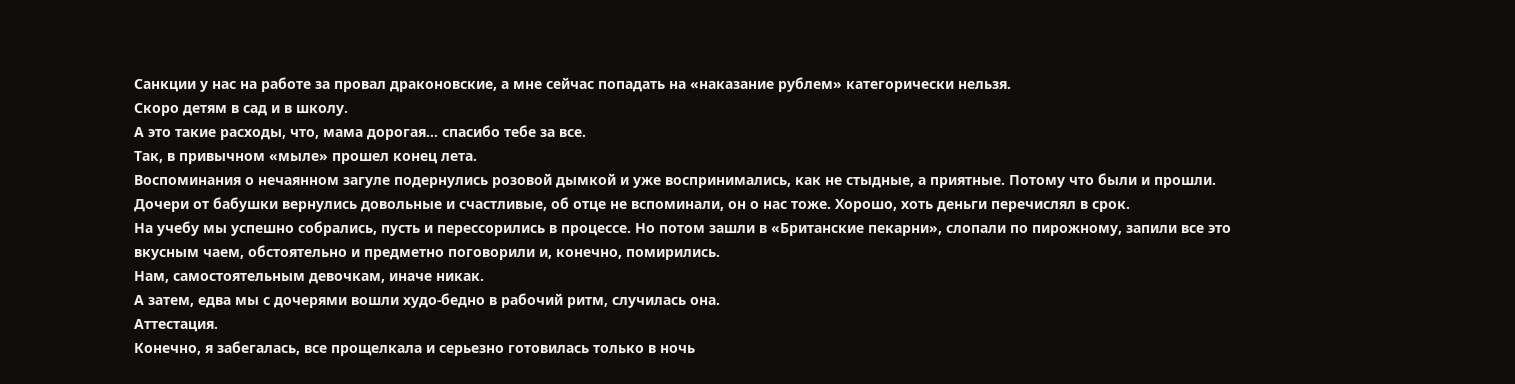Санкции у нас на работе за провал драконовские, а мне сейчас попадать на «наказание рублем» категорически нельзя.
Скоро детям в сад и в школу.
А это такие расходы, что, мама дорогая… спасибо тебе за все.
Так, в привычном «мыле» прошел конец лета.
Воспоминания о нечаянном загуле подернулись розовой дымкой и уже воспринимались, как не стыдные, а приятные. Потому что были и прошли.
Дочери от бабушки вернулись довольные и счастливые, об отце не вспоминали, он о нас тоже. Хорошо, хоть деньги перечислял в срок.
На учебу мы успешно собрались, пусть и перессорились в процессе. Но потом зашли в «Британские пекарни», слопали по пирожному, запили все это вкусным чаем, обстоятельно и предметно поговорили и, конечно, помирились.
Нам, самостоятельным девочкам, иначе никак.
А затем, едва мы с дочерями вошли худо-бедно в рабочий ритм, случилась она.
Аттестация.
Конечно, я забегалась, все прощелкала и серьезно готовилась только в ночь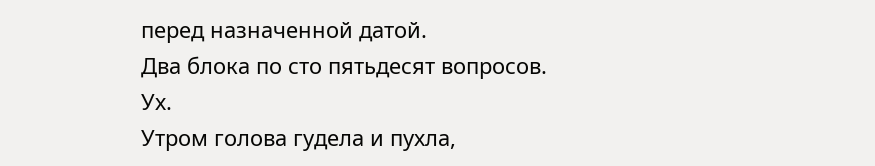перед назначенной датой.
Два блока по сто пятьдесят вопросов.
Ух.
Утром голова гудела и пухла,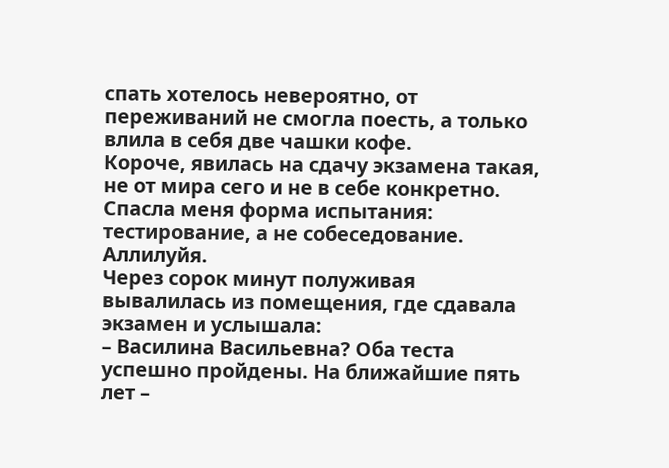спать хотелось невероятно, от переживаний не смогла поесть, а только влила в себя две чашки кофе.
Короче, явилась на сдачу экзамена такая, не от мира сего и не в себе конкретно.
Спасла меня форма испытания: тестирование, а не собеседование.
Аллилуйя.
Через сорок минут полуживая вывалилась из помещения, где сдавала экзамен и услышала:
– Василина Васильевна? Оба теста успешно пройдены. На ближайшие пять лет –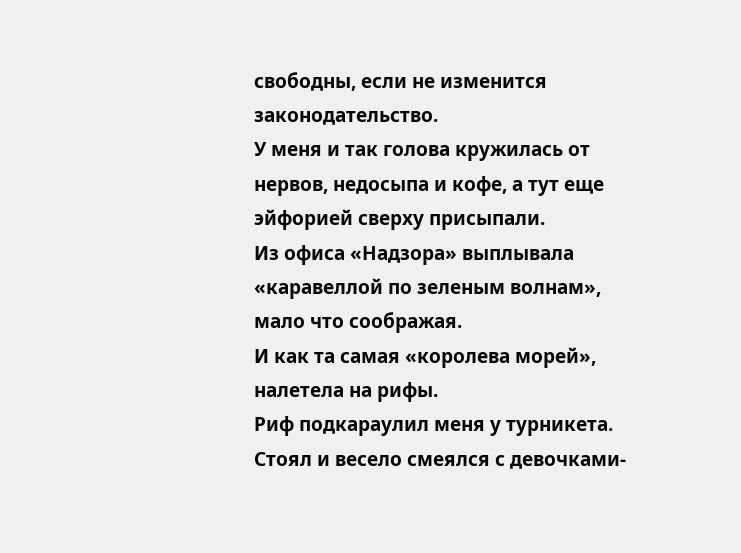свободны, если не изменится законодательство.
У меня и так голова кружилась от нервов, недосыпа и кофе, а тут еще эйфорией сверху присыпали.
Из офиса «Надзора» выплывала «каравеллой по зеленым волнам», мало что соображая.
И как та самая «королева морей», налетела на рифы.
Риф подкараулил меня у турникета.
Стоял и весело смеялся с девочками-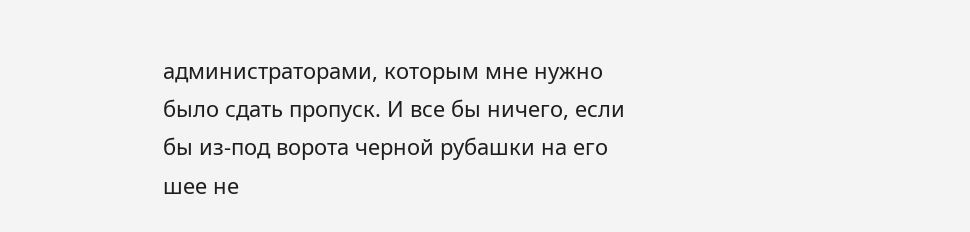администраторами, которым мне нужно было сдать пропуск. И все бы ничего, если бы из-под ворота черной рубашки на его шее не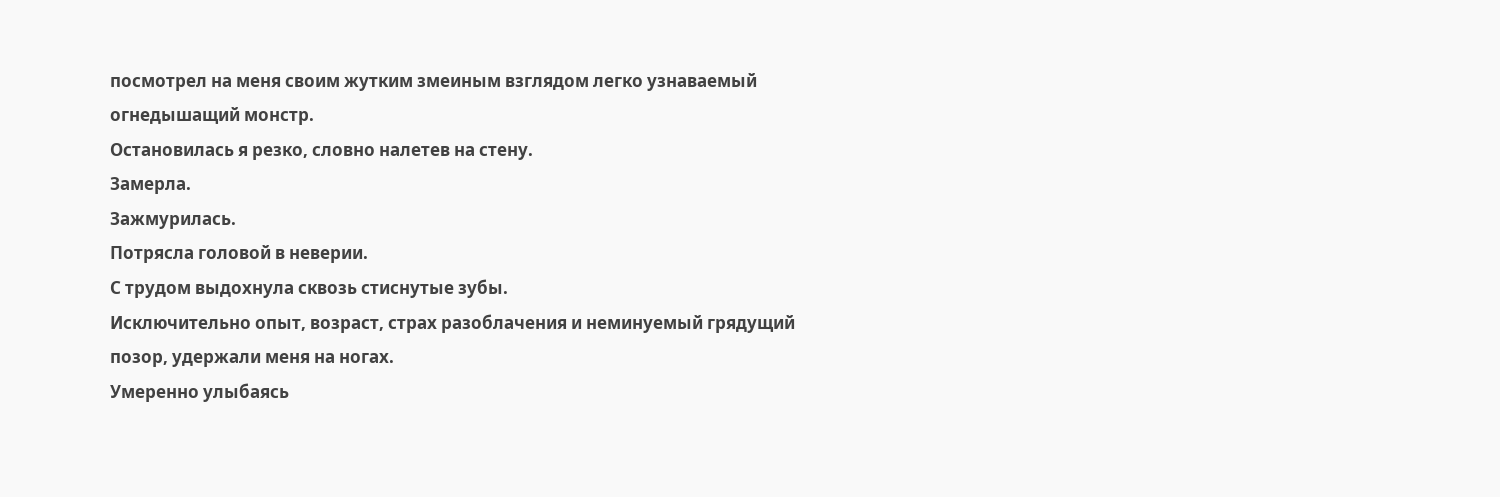посмотрел на меня своим жутким змеиным взглядом легко узнаваемый огнедышащий монстр.
Остановилась я резко, словно налетев на стену.
Замерла.
Зажмурилась.
Потрясла головой в неверии.
С трудом выдохнула сквозь стиснутые зубы.
Исключительно опыт, возраст, страх разоблачения и неминуемый грядущий позор, удержали меня на ногах.
Умеренно улыбаясь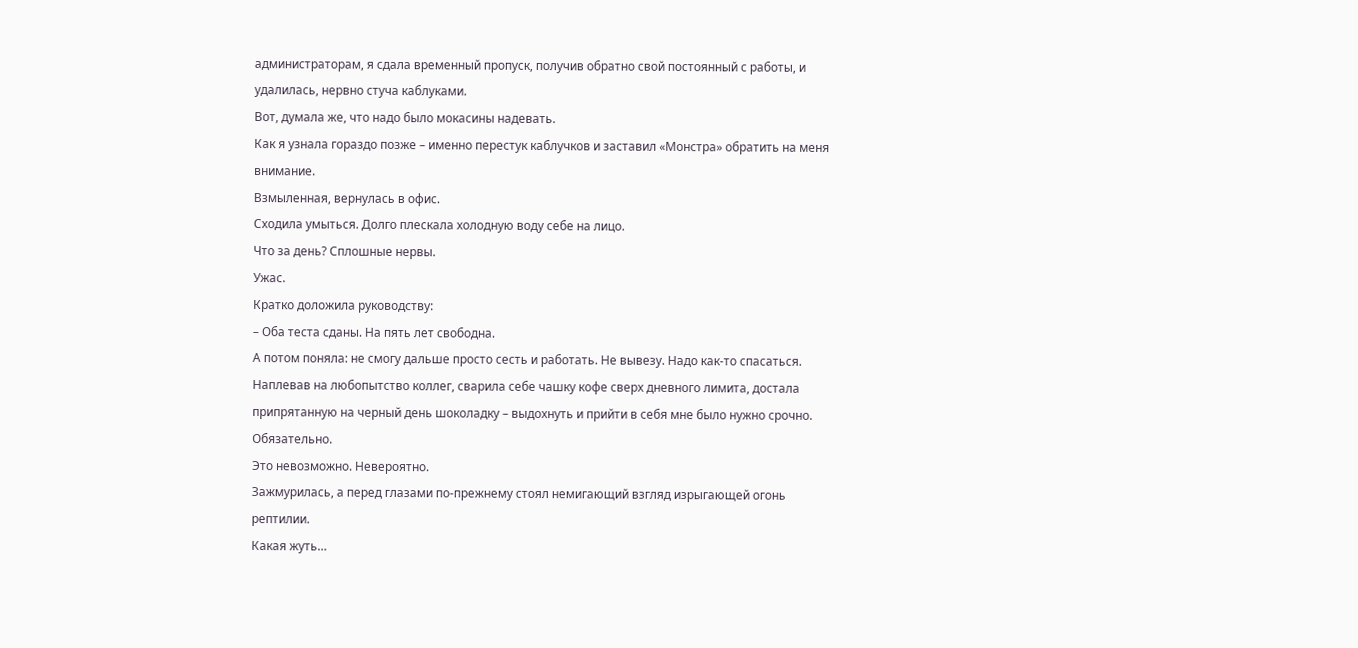администраторам, я сдала временный пропуск, получив обратно свой постоянный с работы, и удалилась, нервно стуча каблуками.
Вот, думала же, что надо было мокасины надевать.
Как я узнала гораздо позже – именно перестук каблучков и заставил «Монстра» обратить на меня внимание.
Взмыленная, вернулась в офис.
Сходила умыться. Долго плескала холодную воду себе на лицо.
Что за день? Сплошные нервы.
Ужас.
Кратко доложила руководству:
– Оба теста сданы. На пять лет свободна.
А потом поняла: не смогу дальше просто сесть и работать. Не вывезу. Надо как-то спасаться.
Наплевав на любопытство коллег, сварила себе чашку кофе сверх дневного лимита, достала припрятанную на черный день шоколадку – выдохнуть и прийти в себя мне было нужно срочно.
Обязательно.
Это невозможно. Невероятно.
Зажмурилась, а перед глазами по-прежнему стоял немигающий взгляд изрыгающей огонь рептилии.
Какая жуть…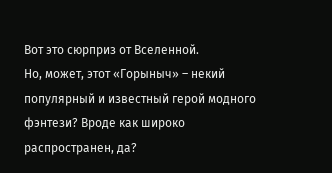Вот это сюрприз от Вселенной.
Но, может, этот «Горыныч» – некий популярный и известный герой модного фэнтези? Вроде как широко распространен, да?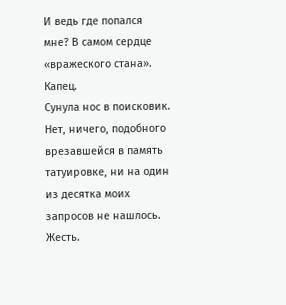И ведь где попался мне? В самом сердце «вражеского стана».
Капец.
Сунула нос в поисковик. Нет, ничего, подобного врезавшейся в память татуировке, ни на один из десятка моих запросов не нашлось.
Жесть.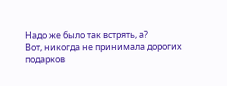Надо же было так встрять, а?
Вот, никогда не принимала дорогих подарков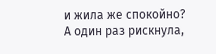и жила же спокойно?
А один раз рискнула,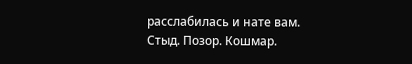расслабилась и нате вам.
Стыд. Позор. Кошмар.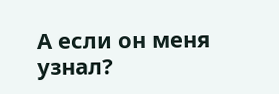А если он меня узнал?